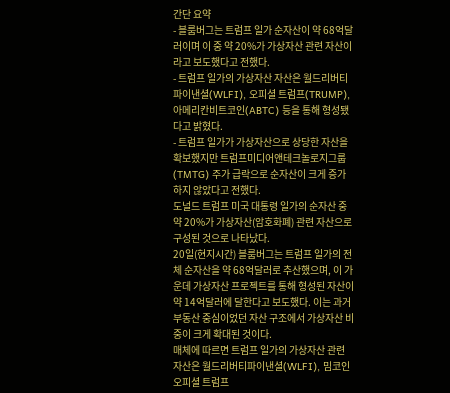간단 요약
- 블룸버그는 트럼프 일가 순자산이 약 68억달러이며 이 중 약 20%가 가상자산 관련 자산이라고 보도했다고 전했다.
- 트럼프 일가의 가상자산 자산은 월드리버티파이낸셜(WLFI), 오피셜 트럼프(TRUMP), 아메리칸비트코인(ABTC) 등을 통해 형성됐다고 밝혔다.
- 트럼프 일가가 가상자산으로 상당한 자산을 확보했지만 트럼프미디어앤테크놀로지그룹(TMTG) 주가 급락으로 순자산이 크게 증가하지 않았다고 전했다.
도널드 트럼프 미국 대통령 일가의 순자산 중 약 20%가 가상자산(암호화폐) 관련 자산으로 구성된 것으로 나타났다.
20일(현지시간) 블룸버그는 트럼프 일가의 전체 순자산을 약 68억달러로 추산했으며, 이 가운데 가상자산 프로젝트를 통해 형성된 자산이 약 14억달러에 달한다고 보도했다. 이는 과거 부동산 중심이었던 자산 구조에서 가상자산 비중이 크게 확대된 것이다.
매체에 따르면 트럼프 일가의 가상자산 관련 자산은 월드리버티파이낸셜(WLFI), 밈코인 오피셜 트럼프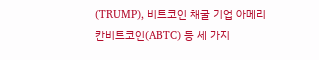(TRUMP), 비트코인 채굴 기업 아메리칸비트코인(ABTC) 등 세 가지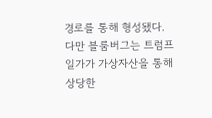경로를 통해 형성됐다.
다만 블룸버그는 트럼프 일가가 가상자산을 통해 상당한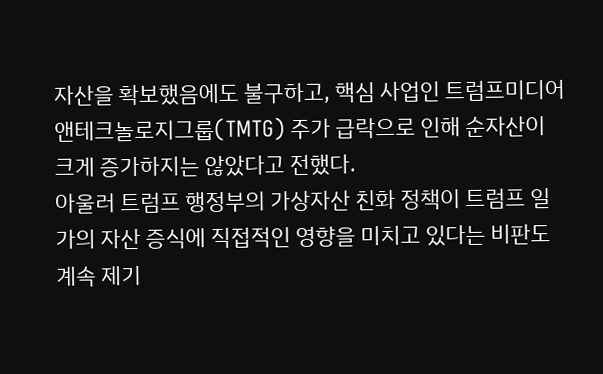자산을 확보했음에도 불구하고, 핵심 사업인 트럼프미디어앤테크놀로지그룹(TMTG) 주가 급락으로 인해 순자산이 크게 증가하지는 않았다고 전했다.
아울러 트럼프 행정부의 가상자산 친화 정책이 트럼프 일가의 자산 증식에 직접적인 영향을 미치고 있다는 비판도 계속 제기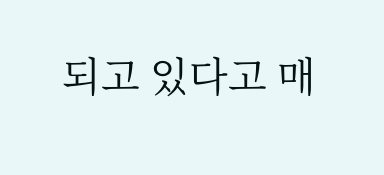되고 있다고 매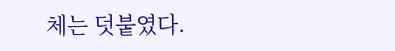체는 덧붙였다.